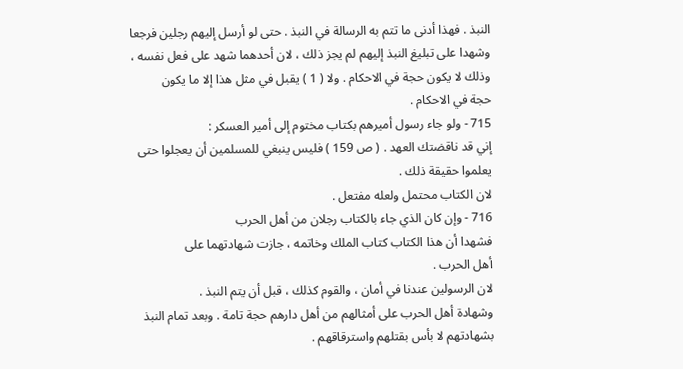النبذ . فهذا أدنى ما تتم به الرسالة في النبذ . حتى لو أرسل إليهم رجلين فرجعا
وشهدا على تبليغ النبذ إليهم لم يجز ذلك ، لان أحدهما شهد على فعل نفسه ،
وذلك لا يكون حجة في الاحكام . ولا ( 1 ) يقبل في مثل هذا إلا ما يكون
حجة في الاحكام .
715 - ولو جاء رسول أميرهم بكتاب مختوم إلى أمير العسكر :
إني قد ناقضتك العهد . ( ص 159 ) فليس ينبغي للمسلمين أن يعجلوا حتى
يعلموا حقيقة ذلك .
لان الكتاب محتمل ولعله مفتعل .
716 - وإن كان الذي جاء بالكتاب رجلان من أهل الحرب
فشهدا أن هذا الكتاب كتاب الملك وخاتمه ، جازت شهادتهما على
أهل الحرب .
لان الرسولين عندنا في أمان ، والقوم كذلك ، قبل أن يتم النبذ .
وشهادة أهل الحرب على أمثالهم من أهل دارهم حجة تامة . وبعد تمام النبذ
بشهادتهم لا بأس بقتلهم واسترقاقهم .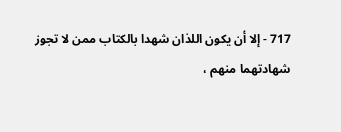717 - إلا أن يكون اللذان شهدا بالكتاب ممن لا تجوز
شهادتهما منهم ،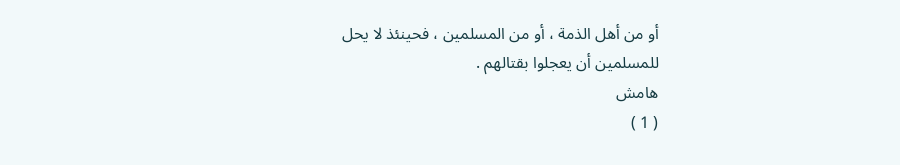أو من أهل الذمة ، أو من المسلمين ، فحينئذ لا يحل
للمسلمين أن يعجلوا بقتالهم .
هامش
( 1 )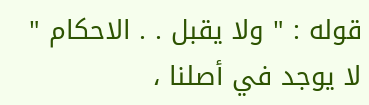قوله : " ولا يقبل . . الاحكام " لا يوجد في أصلنا ،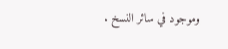وموجود في سائر النسخ .